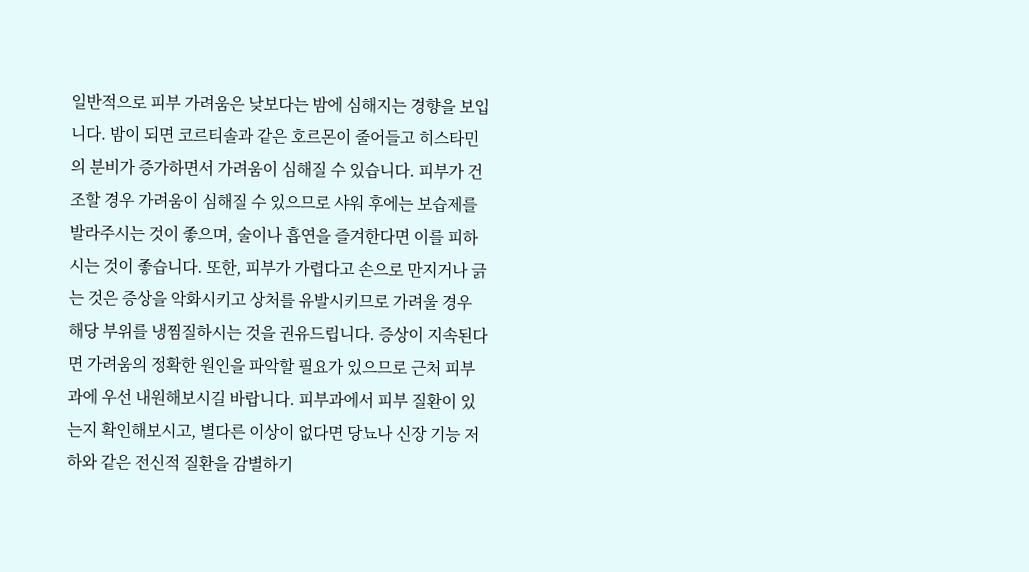일반적으로 피부 가려움은 낮보다는 밤에 심해지는 경향을 보입니다. 밤이 되면 코르티솔과 같은 호르몬이 줄어들고 히스타민의 분비가 증가하면서 가려움이 심해질 수 있습니다. 피부가 건조할 경우 가려움이 심해질 수 있으므로 샤워 후에는 보습제를 발라주시는 것이 좋으며, 술이나 흡연을 즐겨한다면 이를 피하시는 것이 좋습니다. 또한, 피부가 가렵다고 손으로 만지거나 긁는 것은 증상을 악화시키고 상처를 유발시키므로 가려울 경우 해당 부위를 냉찜질하시는 것을 권유드립니다. 증상이 지속된다면 가려움의 정확한 원인을 파악할 필요가 있으므로 근처 피부과에 우선 내원해보시길 바랍니다. 피부과에서 피부 질환이 있는지 확인해보시고, 별다른 이상이 없다면 당뇨나 신장 기능 저하와 같은 전신적 질환을 감별하기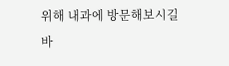위해 내과에 방문해보시길 바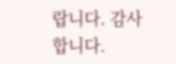랍니다. 감사합니다.